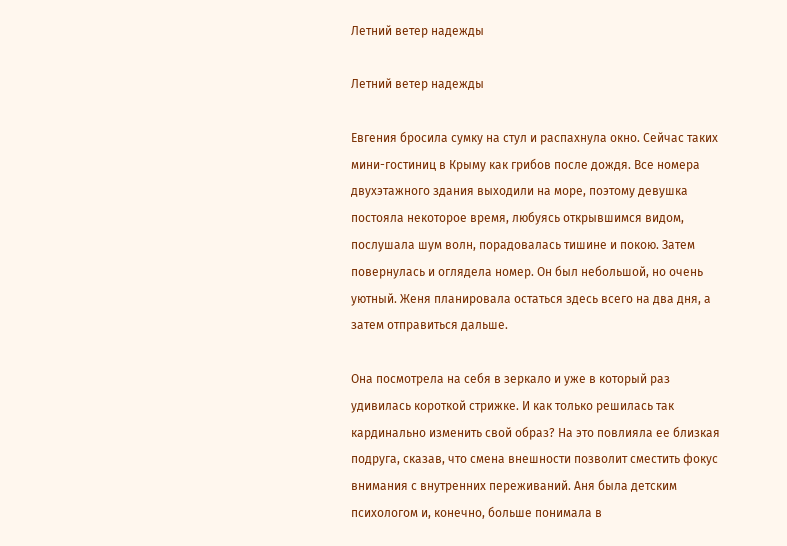Летний ветер надежды

Летний ветер надежды

Евгения бросила сумку на стул и распахнула окно. Сейчас таких мини-гостиниц в Крыму как грибов после дождя. Все номера двухэтажного здания выходили на море, поэтому девушка постояла некоторое время, любуясь открывшимся видом, послушала шум волн, порадовалась тишине и покою. Затем повернулась и оглядела номер. Он был небольшой, но очень уютный. Женя планировала остаться здесь всего на два дня, а затем отправиться дальше.

Она посмотрела на себя в зеркало и уже в который раз удивилась короткой стрижке. И как только решилась так кардинально изменить свой образ? На это повлияла ее близкая подруга, сказав, что смена внешности позволит сместить фокус внимания с внутренних переживаний. Аня была детским психологом и, конечно, больше понимала в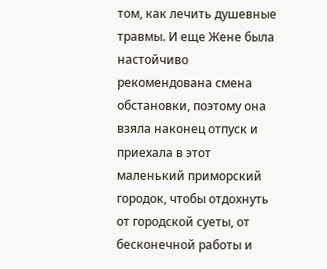том, как лечить душевные травмы. И еще Жене была настойчиво рекомендована смена обстановки, поэтому она взяла наконец отпуск и приехала в этот маленький приморский городок, чтобы отдохнуть от городской суеты, от бесконечной работы и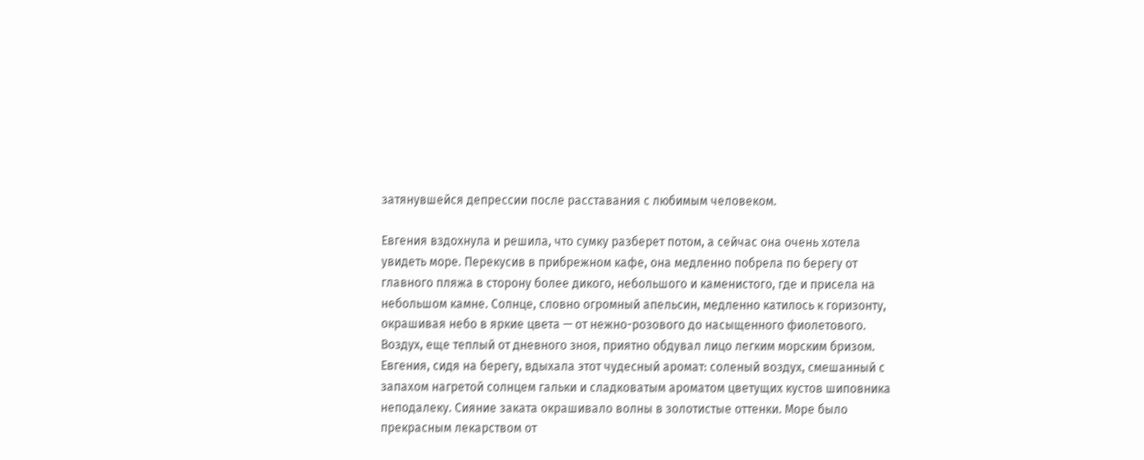затянувшейся депрессии после расставания с любимым человеком.

Евгения вздохнула и решила, что сумку разберет потом, а сейчас она очень хотела увидеть море. Перекусив в прибрежном кафе, она медленно побрела по берегу от главного пляжа в сторону более дикого, небольшого и каменистого, где и присела на небольшом камне. Солнце, словно огромный апельсин, медленно катилось к горизонту, окрашивая небо в яркие цвета — от нежно-розового до насыщенного фиолетового. Воздух, еще теплый от дневного зноя, приятно обдувал лицо легким морским бризом. Евгения, сидя на берегу, вдыхала этот чудесный аромат: соленый воздух, смешанный с запахом нагретой солнцем гальки и сладковатым ароматом цветущих кустов шиповника неподалеку. Сияние заката окрашивало волны в золотистые оттенки. Море было прекрасным лекарством от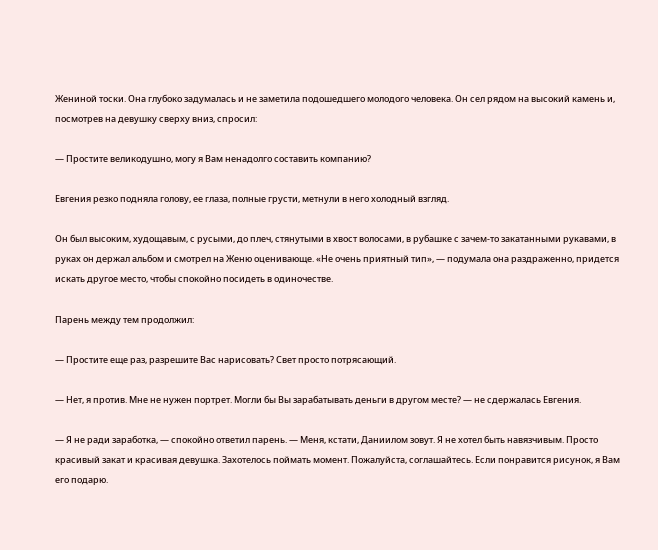Жениной тоски. Она глубоко задумалась и не заметила подошедшего молодого человека. Он сел рядом на высокий камень и, посмотрев на девушку сверху вниз, спросил:

— Простите великодушно, могу я Вам ненадолго составить компанию?

Евгения резко подняла голову, ее глаза, полные грусти, метнули в него холодный взгляд.

Он был высоким, худощавым, с русыми, до плеч, стянутыми в хвост волосами, в рубашке с зачем-то закатанными рукавами, в руках он держал альбом и смотрел на Женю оценивающе. «Не очень приятный тип», — подумала она раздраженно, придется искать другое место, чтобы спокойно посидеть в одиночестве.

Парень между тем продолжил:

— Простите еще раз, разрешите Вас нарисовать? Свет просто потрясающий.

— Нет, я против. Мне не нужен портрет. Могли бы Вы зарабатывать деньги в другом месте? — не сдержалась Евгения.

— Я не ради заработка, — спокойно ответил парень. — Меня, кстати, Даниилом зовут. Я не хотел быть навязчивым. Просто красивый закат и красивая девушка. Захотелось поймать момент. Пожалуйста, соглашайтесь. Если понравится рисунок, я Вам его подарю.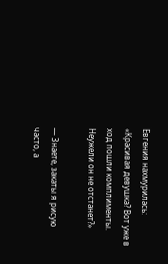Евгения нахмурилась: «Красивая девушка? Вот уже в ход пошли комплименты. Неужели он не отстанет?»

— Знаете, закаты я рисую часто, а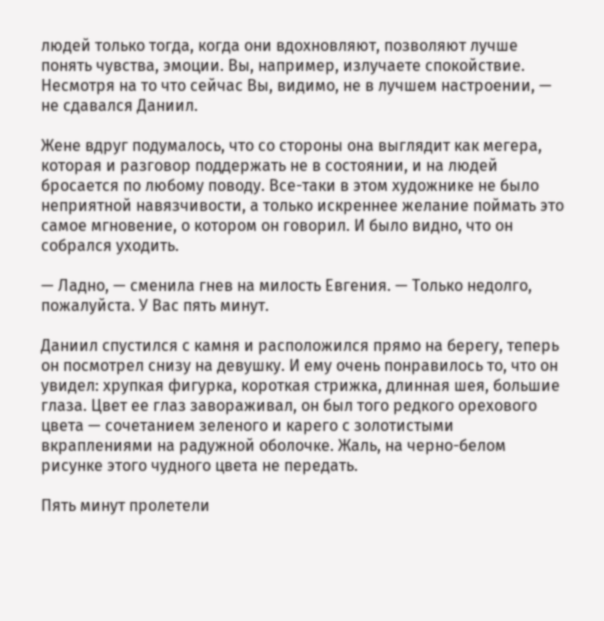людей только тогда, когда они вдохновляют, позволяют лучше понять чувства, эмоции. Вы, например, излучаете спокойствие. Несмотря на то что сейчас Вы, видимо, не в лучшем настроении, — не сдавался Даниил.

Жене вдруг подумалось, что со стороны она выглядит как мегера, которая и разговор поддержать не в состоянии, и на людей бросается по любому поводу. Все-таки в этом художнике не было неприятной навязчивости, а только искреннее желание поймать это самое мгновение, о котором он говорил. И было видно, что он собрался уходить.

— Ладно, — сменила гнев на милость Евгения. — Только недолго, пожалуйста. У Вас пять минут.

Даниил спустился с камня и расположился прямо на берегу, теперь он посмотрел снизу на девушку. И ему очень понравилось то, что он увидел: хрупкая фигурка, короткая стрижка, длинная шея, большие глаза. Цвет ее глаз завораживал, он был того редкого орехового цвета — сочетанием зеленого и карего с золотистыми вкраплениями на радужной оболочке. Жаль, на черно-белом рисунке этого чудного цвета не передать.

Пять минут пролетели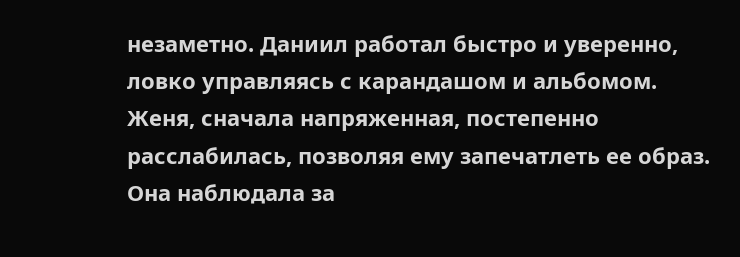незаметно. Даниил работал быстро и уверенно, ловко управляясь с карандашом и альбомом. Женя, сначала напряженная, постепенно расслабилась, позволяя ему запечатлеть ее образ. Она наблюдала за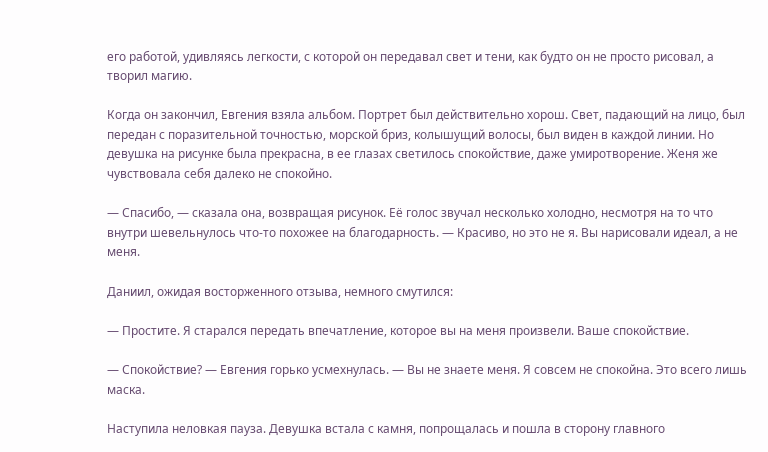его работой, удивляясь легкости, с которой он передавал свет и тени, как будто он не просто рисовал, а творил магию.

Когда он закончил, Евгения взяла альбом. Портрет был действительно хорош. Свет, падающий на лицо, был передан с поразительной точностью, морской бриз, колышущий волосы, был виден в каждой линии. Но девушка на рисунке была прекрасна, в ее глазах светилось спокойствие, даже умиротворение. Женя же чувствовала себя далеко не спокойно.

— Спасибо, — сказала она, возвращая рисунок. Её голос звучал несколько холодно, несмотря на то что внутри шевельнулось что-то похожее на благодарность. — Красиво, но это не я. Вы нарисовали идеал, а не меня.

Даниил, ожидая восторженного отзыва, немного смутился:

— Простите. Я старался передать впечатление, которое вы на меня произвели. Ваше спокойствие.

— Спокойствие? — Евгения горько усмехнулась. — Вы не знаете меня. Я совсем не спокойна. Это всего лишь маска.

Наступила неловкая пауза. Девушка встала с камня, попрощалась и пошла в сторону главного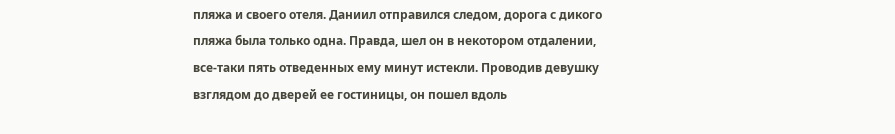пляжа и своего отеля. Даниил отправился следом, дорога с дикого пляжа была только одна. Правда, шел он в некотором отдалении, все-таки пять отведенных ему минут истекли. Проводив девушку взглядом до дверей ее гостиницы, он пошел вдоль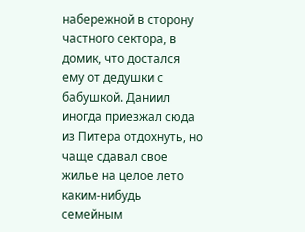набережной в сторону частного сектора, в домик, что достался ему от дедушки с бабушкой. Даниил иногда приезжал сюда из Питера отдохнуть, но чаще сдавал свое жилье на целое лето каким-нибудь семейным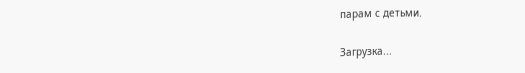парам с детьми.

Загрузка...